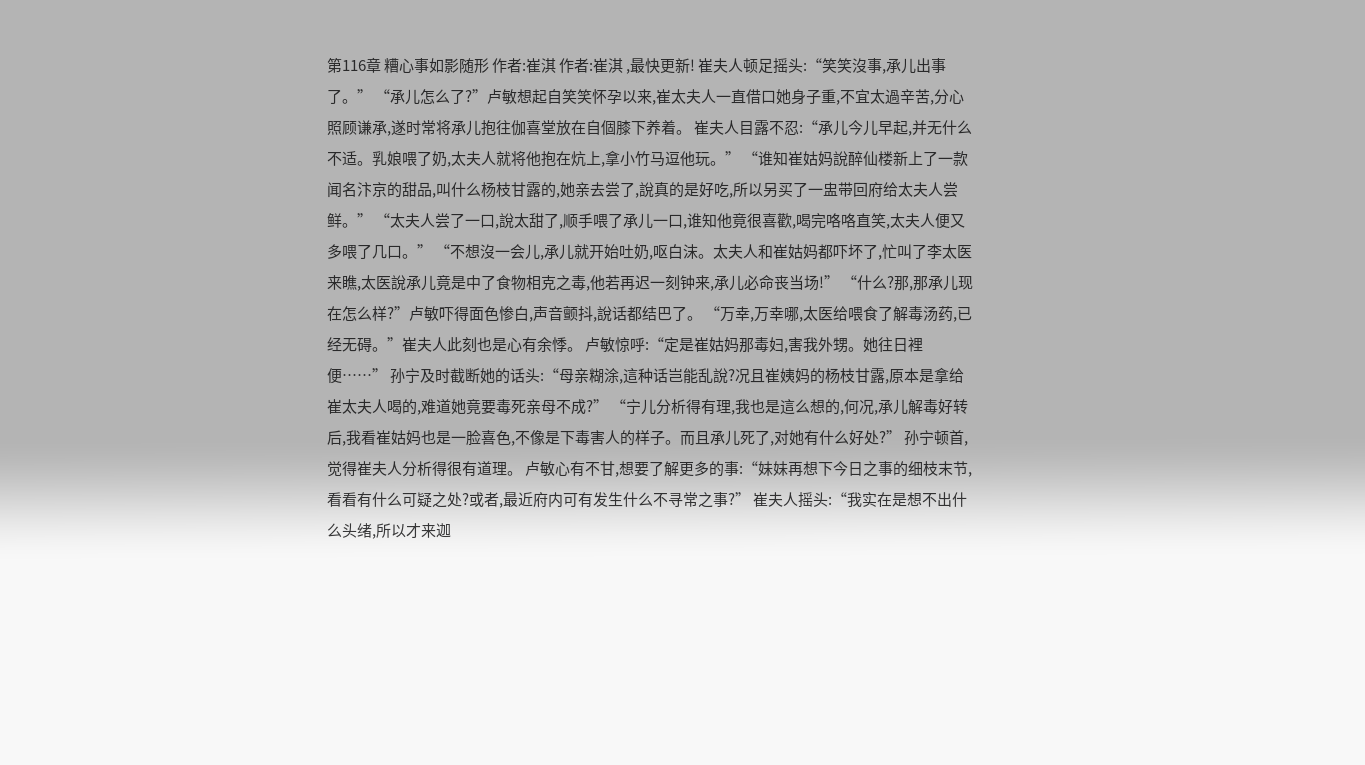第116章 糟心事如影随形 作者:崔淇 作者:崔淇 ,最快更新! 崔夫人顿足摇头:“笑笑沒事,承儿出事了。” “承儿怎么了?”卢敏想起自笑笑怀孕以来,崔太夫人一直借口她身子重,不宜太過辛苦,分心照顾谦承,遂时常将承儿抱往伽喜堂放在自個膝下养着。 崔夫人目露不忍:“承儿今儿早起,并无什么不适。乳娘喂了奶,太夫人就将他抱在炕上,拿小竹马逗他玩。” “谁知崔姑妈說醉仙楼新上了一款闻名汴京的甜品,叫什么杨枝甘露的,她亲去尝了,說真的是好吃,所以另买了一盅带回府给太夫人尝鲜。” “太夫人尝了一口,說太甜了,顺手喂了承儿一口,谁知他竟很喜歡,喝完咯咯直笑,太夫人便又多喂了几口。” “不想沒一会儿,承儿就开始吐奶,呕白沫。太夫人和崔姑妈都吓坏了,忙叫了李太医来瞧,太医說承儿竟是中了食物相克之毒,他若再迟一刻钟来,承儿必命丧当场!” “什么?那,那承儿现在怎么样?”卢敏吓得面色惨白,声音颤抖,說话都结巴了。 “万幸,万幸哪,太医给喂食了解毒汤药,已经无碍。”崔夫人此刻也是心有余悸。 卢敏惊呼:“定是崔姑妈那毒妇,害我外甥。她往日裡便……” 孙宁及时截断她的话头:“母亲糊涂,這种话岂能乱說?况且崔姨妈的杨枝甘露,原本是拿给崔太夫人喝的,难道她竟要毒死亲母不成?” “宁儿分析得有理,我也是這么想的,何况,承儿解毒好转后,我看崔姑妈也是一脸喜色,不像是下毒害人的样子。而且承儿死了,对她有什么好处?” 孙宁顿首,觉得崔夫人分析得很有道理。 卢敏心有不甘,想要了解更多的事:“妹妹再想下今日之事的细枝末节,看看有什么可疑之处?或者,最近府内可有发生什么不寻常之事?” 崔夫人摇头:“我实在是想不出什么头绪,所以才来迦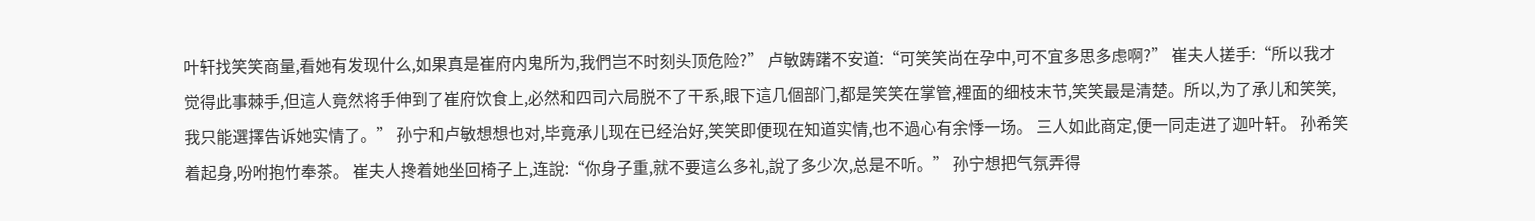叶轩找笑笑商量,看她有发现什么,如果真是崔府内鬼所为,我們岂不时刻头顶危险?” 卢敏踌躇不安道:“可笑笑尚在孕中,可不宜多思多虑啊?” 崔夫人搓手:“所以我才觉得此事棘手,但這人竟然将手伸到了崔府饮食上,必然和四司六局脱不了干系,眼下這几個部门,都是笑笑在掌管,裡面的细枝末节,笑笑最是清楚。所以,为了承儿和笑笑,我只能選擇告诉她实情了。” 孙宁和卢敏想想也对,毕竟承儿现在已经治好,笑笑即便现在知道实情,也不過心有余悸一场。 三人如此商定,便一同走进了迦叶轩。 孙希笑着起身,吩咐抱竹奉茶。 崔夫人搀着她坐回椅子上,连說:“你身子重,就不要這么多礼,說了多少次,总是不听。” 孙宁想把气氛弄得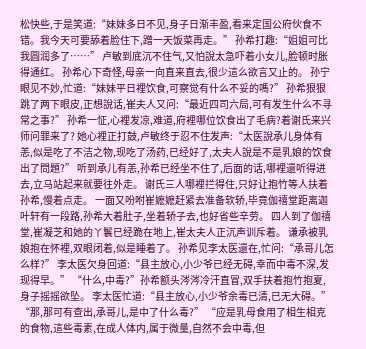松快些,于是笑道:“妹妹多日不见,身子日渐丰盈,看来定国公府伙食不错。我今天可要舔着脸住下,蹭一天饭菜再走。” 孙希打趣:“姐姐可比我圆润多了……” 卢敏到底沉不住气,又怕說太急吓着小女儿,脸顿时胀得通红。 孙希心下奇怪,母亲一向直来直去,很少這么欲言又止的。 孙宁眼见不妙,忙道:“妹妹平日裡饮食,可察觉有什么不妥的嗎?” 孙希狠狠跳了两下眼皮,正想說话,崔夫人又问:“最近四司六局,可有发生什么不寻常之事?” 孙希一怔,心裡发凉,难道,府裡哪位饮食出了毛病?着谢氏来兴师问罪来了? 她心裡正打鼓,卢敏终于忍不住发声:“太医說承儿身体有恙,似是吃了不洁之物,现吃了汤药,已经好了,太夫人說是不是乳娘的饮食出了問題?” 听到承儿有恙,孙希已经坐不住了,后面的话,哪裡還听得进去,立马站起来就要往外走。 谢氏三人哪裡拦得住,只好让抱竹等人扶着孙希,慢着点走。 一面又吩咐崔嬷嬷赶紧去准备软轿,毕竟伽禧堂距离迦叶轩有一段路,孙希大着肚子,坐着轿子去,也好省些辛劳。 四人到了伽禧堂,崔凝芝和她的丫鬟已经跪在地上,崔太夫人正沉声训斥着。 谦承被乳娘抱在怀裡,双眼闭着,似是睡着了。 孙希见李太医還在,忙问:“承哥儿怎么样?” 李太医欠身回道:“县主放心,小少爷已经无碍,幸而中毒不深,发现得早。” “什么,中毒?”孙希额头涔涔冷汗直冒,双手扶着抱竹抱夏,身子摇摇欲坠。 李太医忙道:“县主放心,小少爷余毒已清,已无大碍。” “那,那可有查出,承哥儿,是中了什么毒?” “应是乳母食用了相生相克的食物,這些毒素,在成人体内,属于微量,自然不会中毒,但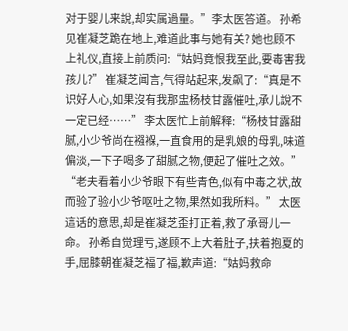对于婴儿来說,却实属過量。”李太医答道。 孙希见崔凝芝跪在地上,难道此事与她有关? 她也顾不上礼仪,直接上前质问:“姑妈竟恨我至此,要毒害我孩儿?” 崔凝芝闻言,气得站起来,发飙了:“真是不识好人心,如果沒有我那盅杨枝甘露催吐,承儿說不一定已经……” 李太医忙上前解释:“杨枝甘露甜腻,小少爷尚在襁褓,一直食用的是乳娘的母乳,味道偏淡,一下子喝多了甜腻之物,便起了催吐之效。” “老夫看着小少爷眼下有些青色,似有中毒之状,故而验了验小少爷呕吐之物,果然如我所料。” 太医這话的意思,却是崔凝芝歪打正着,救了承哥儿一命。 孙希自觉理亏,遂顾不上大着肚子,扶着抱夏的手,屈膝朝崔凝芝福了福,歉声道:“姑妈救命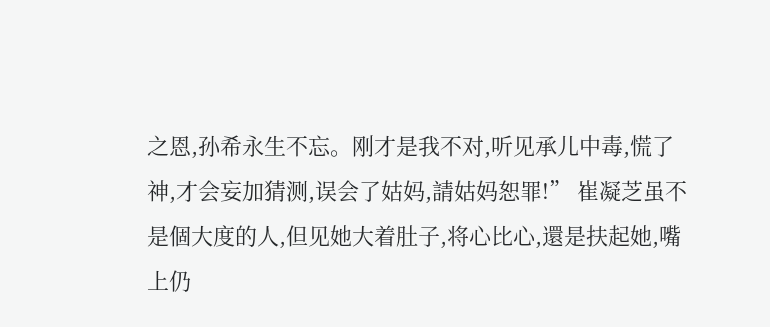之恩,孙希永生不忘。刚才是我不对,听见承儿中毒,慌了神,才会妄加猜测,误会了姑妈,請姑妈恕罪!” 崔凝芝虽不是個大度的人,但见她大着肚子,将心比心,還是扶起她,嘴上仍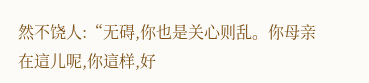然不饶人:“无碍,你也是关心则乱。你母亲在這儿呢,你這样,好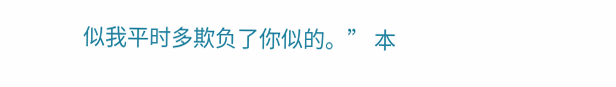似我平时多欺负了你似的。” 本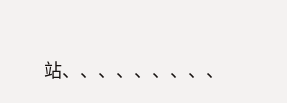站、、、、、、、、、